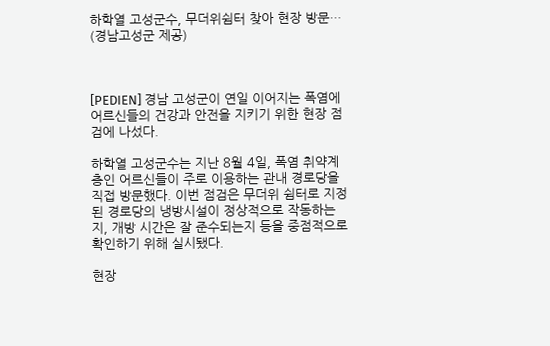하학열 고성군수, 무더위쉼터 찾아 현장 방문… (경남고성군 제공)



[PEDIEN] 경남 고성군이 연일 이어지는 폭염에 어르신들의 건강과 안전을 지키기 위한 현장 점검에 나섰다.

하학열 고성군수는 지난 8월 4일, 폭염 취약계층인 어르신들이 주로 이용하는 관내 경로당을 직접 방문했다. 이번 점검은 무더위 쉼터로 지정된 경로당의 냉방시설이 정상적으로 작동하는지, 개방 시간은 잘 준수되는지 등을 중점적으로 확인하기 위해 실시됐다.

현장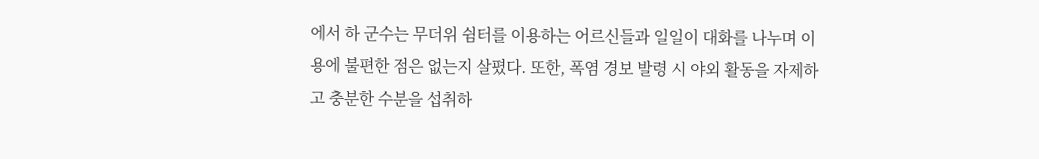에서 하 군수는 무더위 쉼터를 이용하는 어르신들과 일일이 대화를 나누며 이용에 불편한 점은 없는지 살폈다. 또한, 폭염 경보 발령 시 야외 활동을 자제하고 충분한 수분을 섭취하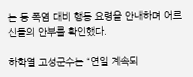는 등 폭염 대비 행동 요령을 안내하며 어르신들의 안부를 확인했다.

하학열 고성군수는 “연일 계속되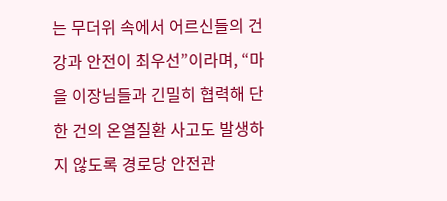는 무더위 속에서 어르신들의 건강과 안전이 최우선”이라며, “마을 이장님들과 긴밀히 협력해 단 한 건의 온열질환 사고도 발생하지 않도록 경로당 안전관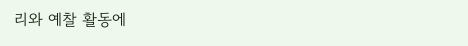리와 예찰 활동에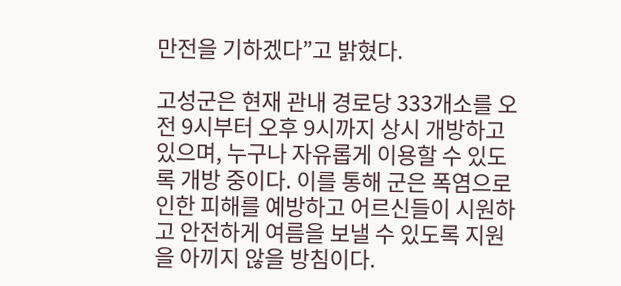만전을 기하겠다”고 밝혔다.

고성군은 현재 관내 경로당 333개소를 오전 9시부터 오후 9시까지 상시 개방하고 있으며, 누구나 자유롭게 이용할 수 있도록 개방 중이다. 이를 통해 군은 폭염으로 인한 피해를 예방하고 어르신들이 시원하고 안전하게 여름을 보낼 수 있도록 지원을 아끼지 않을 방침이다.